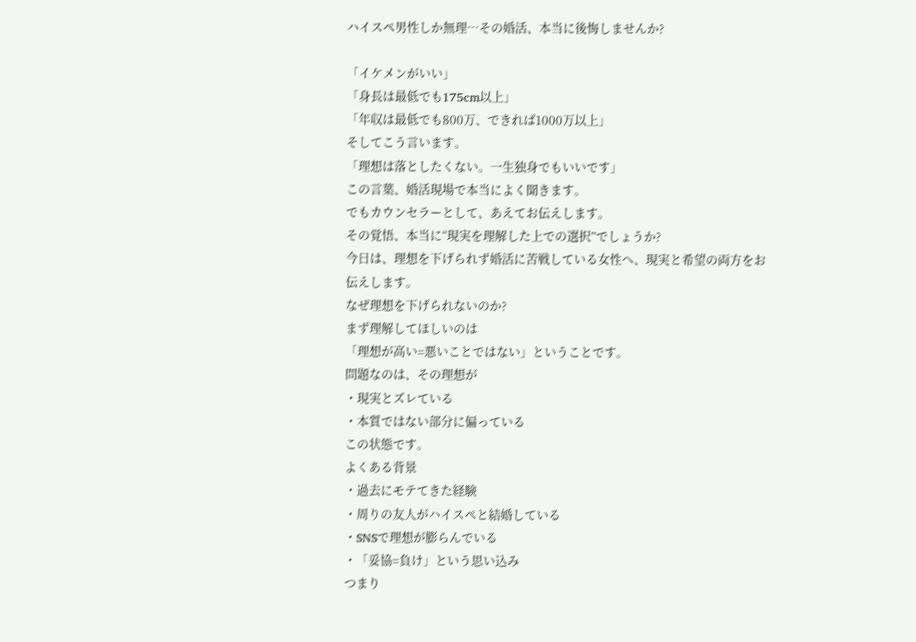ハイスペ男性しか無理…その婚活、本当に後悔しませんか?

「イケメンがいい」
「身長は最低でも175cm以上」
「年収は最低でも800万、できれば1000万以上」
そしてこう言います。
「理想は落としたくない。一生独身でもいいです」
この言葉、婚活現場で本当によく聞きます。
でもカウンセラーとして、あえてお伝えします。
その覚悟、本当に“現実を理解した上での選択”でしょうか?
今日は、理想を下げられず婚活に苦戦している女性へ、現実と希望の両方をお伝えします。
なぜ理想を下げられないのか?
まず理解してほしいのは
「理想が高い=悪いことではない」ということです。
問題なのは、その理想が
・現実とズレている
・本質ではない部分に偏っている
この状態です。
よくある背景
・過去にモテてきた経験
・周りの友人がハイスペと結婚している
・SNSで理想が膨らんでいる
・「妥協=負け」という思い込み
つまり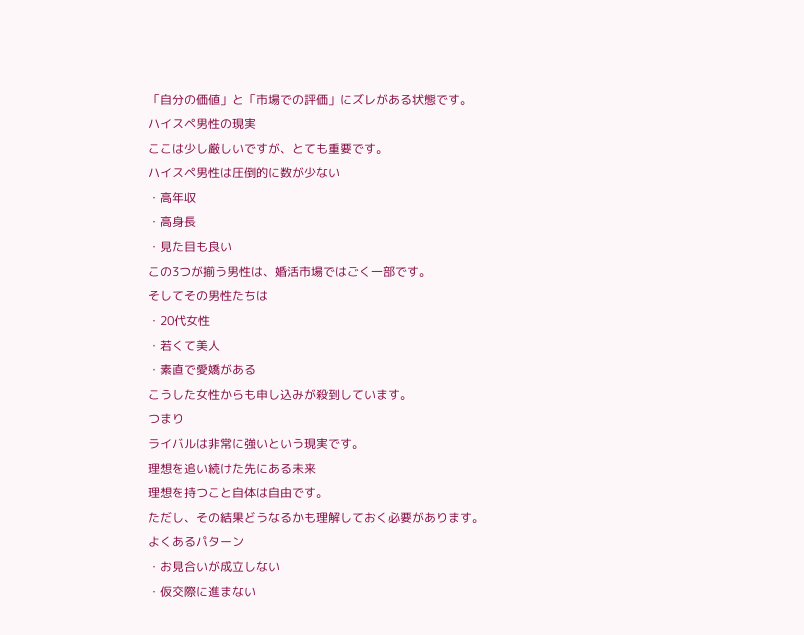「自分の価値」と「市場での評価」にズレがある状態です。
ハイスペ男性の現実
ここは少し厳しいですが、とても重要です。
ハイスペ男性は圧倒的に数が少ない
・高年収
・高身長
・見た目も良い
この3つが揃う男性は、婚活市場ではごく一部です。
そしてその男性たちは
・20代女性
・若くて美人
・素直で愛嬌がある
こうした女性からも申し込みが殺到しています。
つまり
ライバルは非常に強いという現実です。
理想を追い続けた先にある未来
理想を持つこと自体は自由です。
ただし、その結果どうなるかも理解しておく必要があります。
よくあるパターン
・お見合いが成立しない
・仮交際に進まない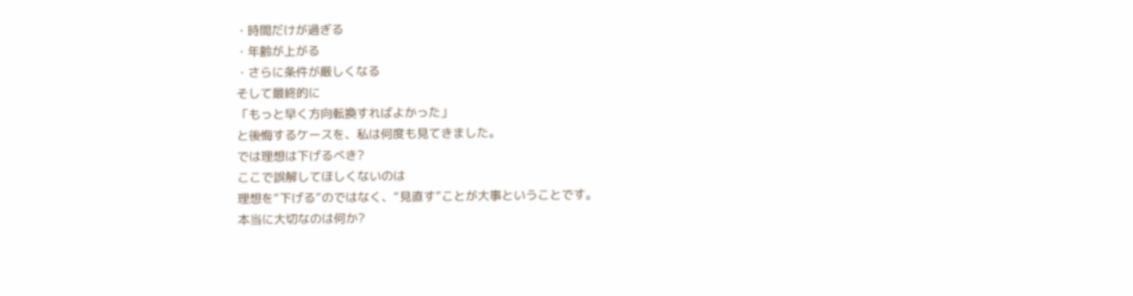・時間だけが過ぎる
・年齢が上がる
・さらに条件が厳しくなる
そして最終的に
「もっと早く方向転換すればよかった」
と後悔するケースを、私は何度も見てきました。
では理想は下げるべき?
ここで誤解してほしくないのは
理想を“下げる”のではなく、“見直す”ことが大事ということです。
本当に大切なのは何か?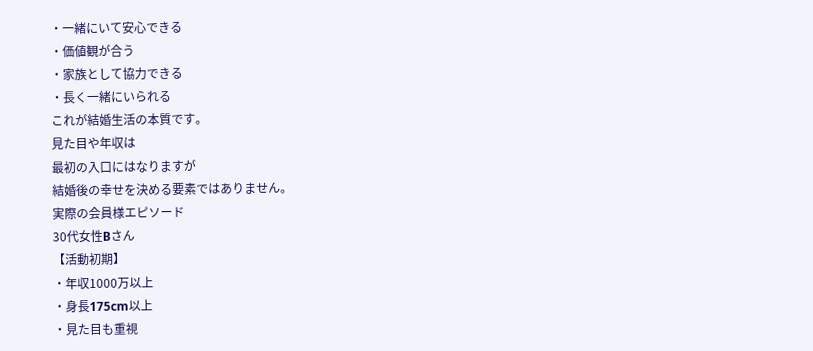・一緒にいて安心できる
・価値観が合う
・家族として協力できる
・長く一緒にいられる
これが結婚生活の本質です。
見た目や年収は
最初の入口にはなりますが
結婚後の幸せを決める要素ではありません。
実際の会員様エピソード
30代女性Bさん
【活動初期】
・年収1000万以上
・身長175cm以上
・見た目も重視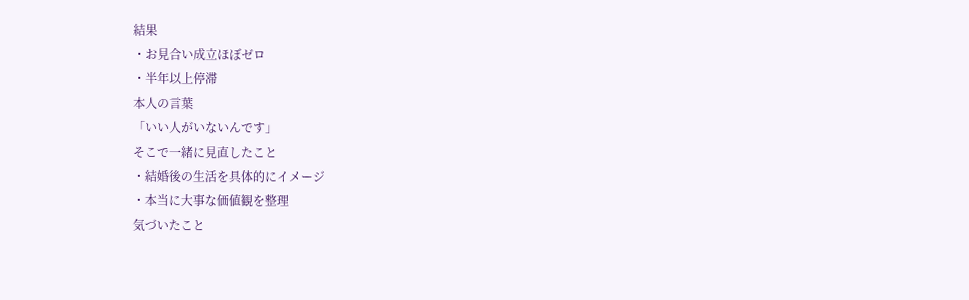結果
・お見合い成立ほぼゼロ
・半年以上停滞
本人の言葉
「いい人がいないんです」
そこで一緒に見直したこと
・結婚後の生活を具体的にイメージ
・本当に大事な価値観を整理
気づいたこと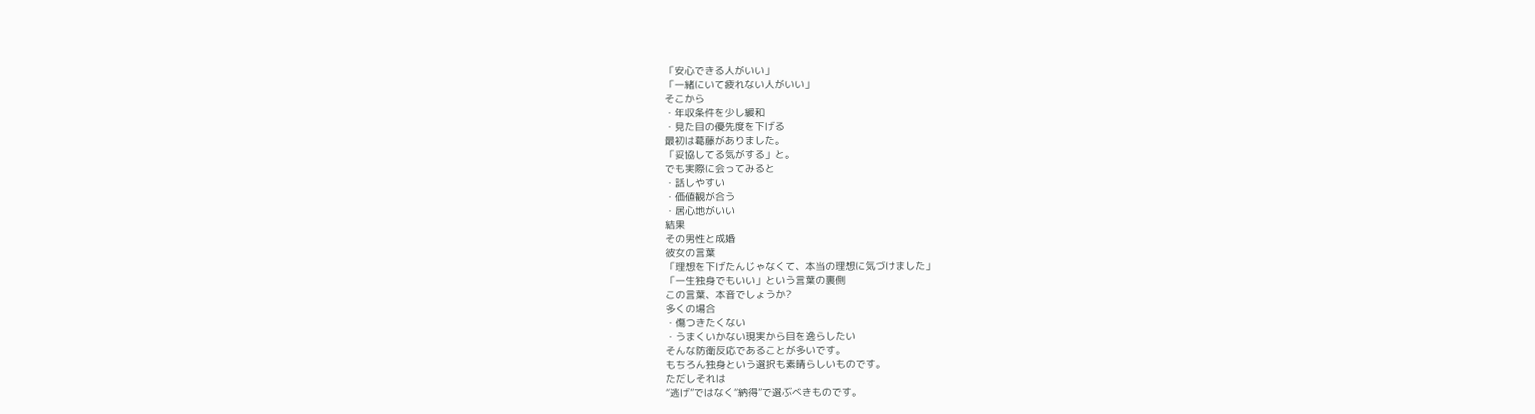「安心できる人がいい」
「一緒にいて疲れない人がいい」
そこから
・年収条件を少し緩和
・見た目の優先度を下げる
最初は葛藤がありました。
「妥協してる気がする」と。
でも実際に会ってみると
・話しやすい
・価値観が合う
・居心地がいい
結果
その男性と成婚
彼女の言葉
「理想を下げたんじゃなくて、本当の理想に気づけました」
「一生独身でもいい」という言葉の裏側
この言葉、本音でしょうか?
多くの場合
・傷つきたくない
・うまくいかない現実から目を逸らしたい
そんな防衛反応であることが多いです。
もちろん独身という選択も素晴らしいものです。
ただしそれは
“逃げ”ではなく“納得”で選ぶべきものです。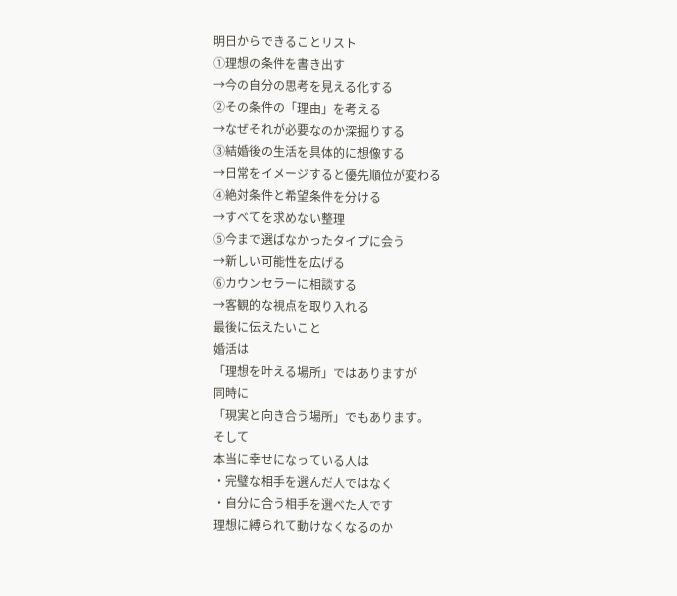明日からできることリスト
①理想の条件を書き出す
→今の自分の思考を見える化する
②その条件の「理由」を考える
→なぜそれが必要なのか深掘りする
③結婚後の生活を具体的に想像する
→日常をイメージすると優先順位が変わる
④絶対条件と希望条件を分ける
→すべてを求めない整理
⑤今まで選ばなかったタイプに会う
→新しい可能性を広げる
⑥カウンセラーに相談する
→客観的な視点を取り入れる
最後に伝えたいこと
婚活は
「理想を叶える場所」ではありますが
同時に
「現実と向き合う場所」でもあります。
そして
本当に幸せになっている人は
・完璧な相手を選んだ人ではなく
・自分に合う相手を選べた人です
理想に縛られて動けなくなるのか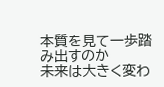本質を見て一歩踏み出すのか
未来は大きく変わ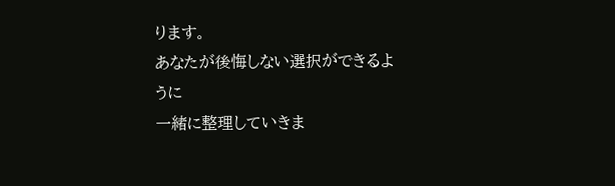ります。
あなたが後悔しない選択ができるように
一緒に整理していきま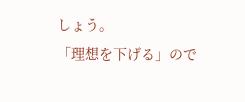しょう。
「理想を下げる」ので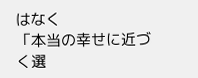はなく
「本当の幸せに近づく選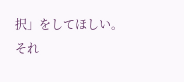択」をしてほしい。
それ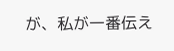が、私が一番伝え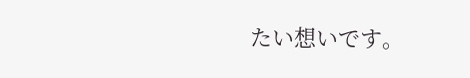たい想いです。